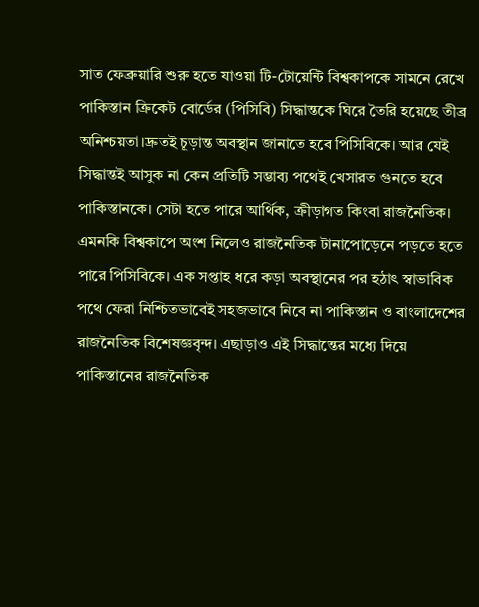সাত ফেব্রুয়ারি শুরু হতে যাওয়া টি-টোয়েন্টি বিশ্বকাপকে সামনে রেখে পাকিস্তান ক্রিকেট বোর্ডের (পিসিবি) সিদ্ধান্তকে ঘিরে তৈরি হয়েছে তীব্র অনিশ্চয়তা।দ্রুতই চূড়ান্ত অবস্থান জানাতে হবে পিসিবিকে। আর যেই সিদ্ধান্তই আসুক না কেন প্রতিটি সম্ভাব্য পথেই খেসারত গুনতে হবে পাকিস্তানকে। সেটা হতে পারে আর্থিক, ক্রীড়াগত কিংবা রাজনৈতিক।
এমনকি বিশ্বকাপে অংশ নিলেও রাজনৈতিক টানাপোড়েনে পড়তে হতে পারে পিসিবিকে। এক সপ্তাহ ধরে কড়া অবস্থানের পর হঠাৎ স্বাভাবিক পথে ফেরা নিশ্চিতভাবেই সহজভাবে নিবে না পাকিস্তান ও বাংলাদেশের রাজনৈতিক বিশেষজ্ঞবৃন্দ। এছাড়াও এই সিদ্ধান্তের মধ্যে দিয়ে পাকিস্তানের রাজনৈতিক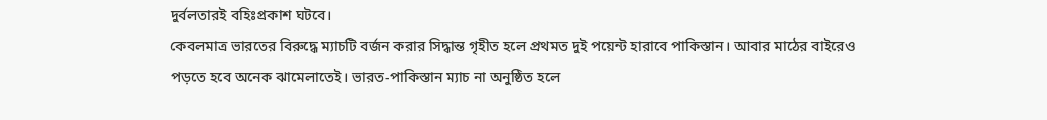দুর্বলতারই বহিঃপ্রকাশ ঘটবে।
কেবলমাত্র ভারতের বিরুদ্ধে ম্যাচটি বর্জন করার সিদ্ধান্ত গৃহীত হলে প্রথমত দুই পয়েন্ট হারাবে পাকিস্তান। আবার মাঠের বাইরেও পড়তে হবে অনেক ঝামেলাতেই। ভারত-পাকিস্তান ম্যাচ না অনুষ্ঠিত হলে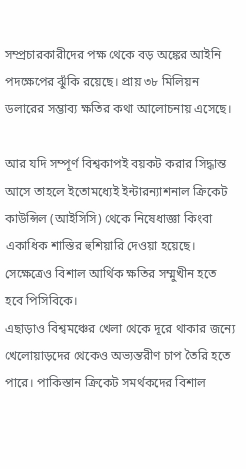সম্প্রচারকারীদের পক্ষ থেকে বড় অঙ্কের আইনি পদক্ষেপের ঝুঁকি রয়েছে। প্রায় ৩৮ মিলিয়ন ডলারের সম্ভাব্য ক্ষতির কথা আলোচনায় এসেছে।

আর যদি সম্পূর্ণ বিশ্বকাপই বয়কট করার সিদ্ধান্ত আসে তাহলে ইতোমধ্যেই ইন্টারন্যাশনাল ক্রিকেট কাউন্সিল (আইসিসি) থেকে নিষেধাজ্ঞা কিংবা একাধিক শাস্তির হুশিয়ারি দেওয়া হয়েছে। সেক্ষেত্রেও বিশাল আর্থিক ক্ষতির সম্মুখীন হতে হবে পিসিবিকে।
এছাড়াও বিশ্বমঞ্চের খেলা থেকে দূরে থাকার জন্যে খেলোয়াড়দের থেকেও অভ্যন্তরীণ চাপ তৈরি হতে পারে। পাকিস্তান ক্রিকেট সমর্থকদের বিশাল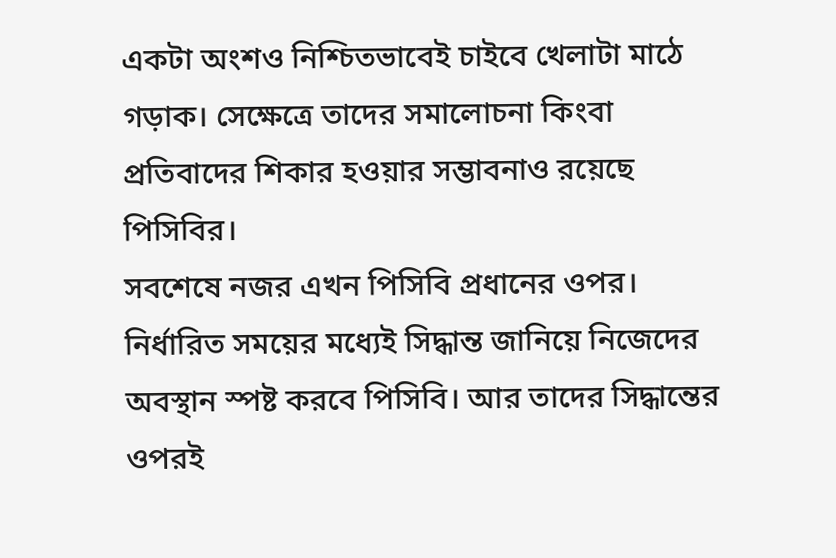একটা অংশও নিশ্চিতভাবেই চাইবে খেলাটা মাঠে গড়াক। সেক্ষেত্রে তাদের সমালোচনা কিংবা প্রতিবাদের শিকার হওয়ার সম্ভাবনাও রয়েছে পিসিবির।
সবশেষে নজর এখন পিসিবি প্রধানের ওপর। নির্ধারিত সময়ের মধ্যেই সিদ্ধান্ত জানিয়ে নিজেদের অবস্থান স্পষ্ট করবে পিসিবি। আর তাদের সিদ্ধান্তের ওপরই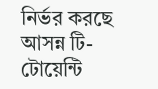নির্ভর করছে আসন্ন টি-টোয়েন্টি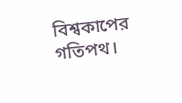বিশ্বকাপের গতিপথ।